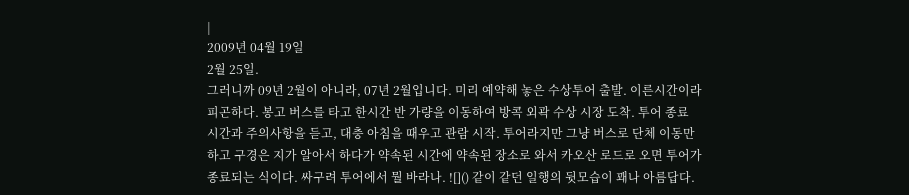|
2009년 04월 19일
2월 25일.
그러니까 09년 2월이 아니라, 07년 2월입니다. 미리 예약해 놓은 수상투어 출발. 이른시간이라 피곤하다. 봉고 버스를 타고 한시간 반 가량을 이동하여 방콕 외곽 수상 시장 도착. 투어 종료 시간과 주의사항을 듣고, 대충 아침을 때우고 관람 시작. 투어라지만 그냥 버스로 단체 이동만 하고 구경은 지가 알아서 하다가 약속된 시간에 약속된 장소로 와서 카오산 로드로 오면 투어가 종료되는 식이다. 싸구려 투어에서 뭘 바라나. ![]() 같이 같던 일행의 뒷모습이 꽤나 아름답다.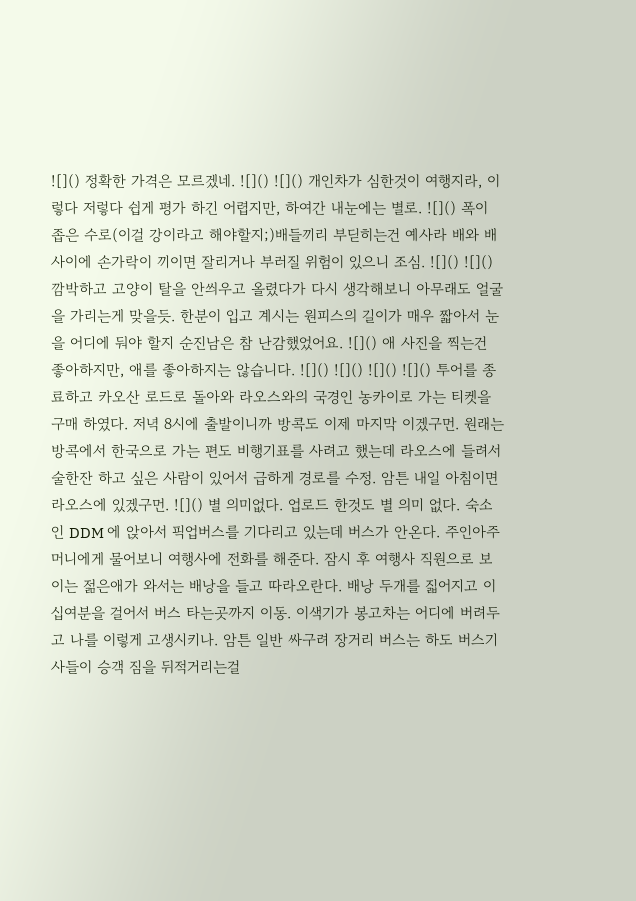![]() 정확한 가격은 모르겠네. ![]() ![]() 개인차가 심한것이 여행지라, 이렇다 저렇다 쉽게 평가 하긴 어렵지만, 하여간 내눈에는 별로. ![]() 폭이 좁은 수로(이걸 강이라고 해야할지;)배들끼리 부딛히는건 예사라 배와 배 사이에 손가락이 끼이면 잘리거나 부러질 위험이 있으니 조심. ![]() ![]() 깜박하고 고양이 탈을 안씌우고 올렸다가 다시 생각해보니 아무래도 얼굴을 가리는게 맞을듯. 한분이 입고 계시는 원피스의 길이가 매우 짧아서 눈을 어디에 둬야 할지 순진남은 참 난감했었어요. ![]() 애 사진을 찍는건 좋아하지만, 애를 좋아하지는 않습니다. ![]() ![]() ![]() ![]() 투어를 종료하고 카오산 로드로 돌아와 라오스와의 국경인 농카이로 가는 티켓을 구매 하였다. 저녁 8시에 출발이니까 방콕도 이제 마지막 이겠구먼. 원래는 방콕에서 한국으로 가는 편도 비행기표를 사려고 했는데 라오스에 들려서 술한잔 하고 싶은 사람이 있어서 급하게 경로를 수정. 암튼 내일 아침이면 라오스에 있겠구먼. ![]() 별 의미없다. 업로드 한것도 별 의미 없다. 숙소인 DDM 에 앉아서 픽업버스를 기다리고 있는데 버스가 안온다. 주인아주머니에게 물어보니 여행사에 전화를 해준다. 잠시 후 여행사 직원으로 보이는 젊은애가 와서는 배낭을 들고 따라오란다. 배낭 두개를 짋어지고 이십여분을 걸어서 버스 타는곳까지 이동. 이색기가 봉고차는 어디에 버려두고 나를 이렇게 고생시키나. 암튼 일반 싸구려 장거리 버스는 하도 버스기사들이 승객 짐을 뒤적거리는걸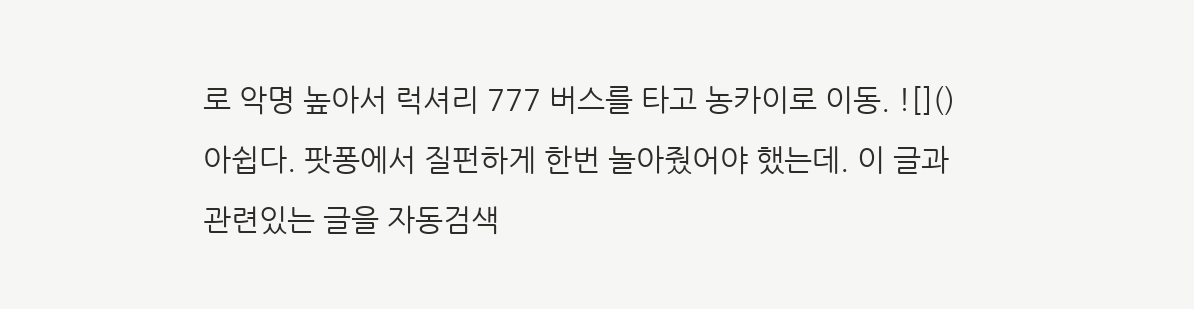로 악명 높아서 럭셔리 777 버스를 타고 농카이로 이동. ![]() 아쉽다. 팟퐁에서 질펀하게 한번 놀아줬어야 했는데. 이 글과 관련있는 글을 자동검색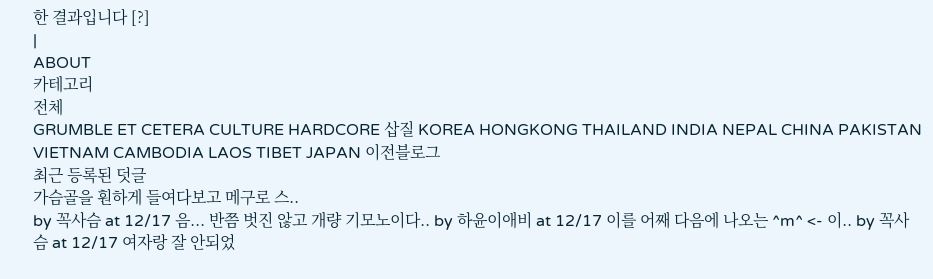한 결과입니다 [?]
|
ABOUT
카테고리
전체
GRUMBLE ET CETERA CULTURE HARDCORE 삽질 KOREA HONGKONG THAILAND INDIA NEPAL CHINA PAKISTAN VIETNAM CAMBODIA LAOS TIBET JAPAN 이전블로그
최근 등록된 덧글
가슴골을 훤하게 들여다보고 메구로 스..
by 꼭사슴 at 12/17 음... 반쯤 벗진 않고 개량 기모노이다.. by 하윤이애비 at 12/17 이를 어째 다음에 나오는 ^m^ <- 이.. by 꼭사슴 at 12/17 여자랑 잘 안되었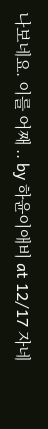나보네요. 이를 어째 .. by 하윤이애비 at 12/17 자네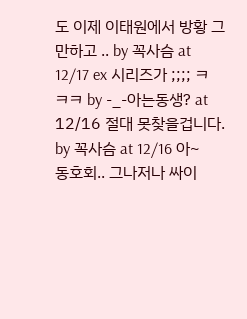도 이제 이태원에서 방황 그만하고 .. by 꼭사슴 at 12/17 ex 시리즈가 ;;;; ㅋㅋㅋ by -_-아는동생? at 12/16 절대 못찾을겁니다. by 꼭사슴 at 12/16 아~ 동호회.. 그나저나 싸이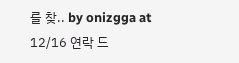를 찾.. by onizgga at 12/16 연락 드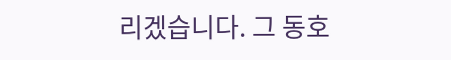리겠습니다. 그 동호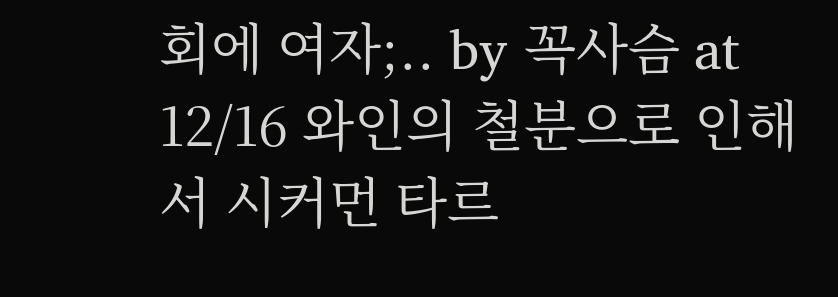회에 여자;.. by 꼭사슴 at 12/16 와인의 철분으로 인해서 시커먼 타르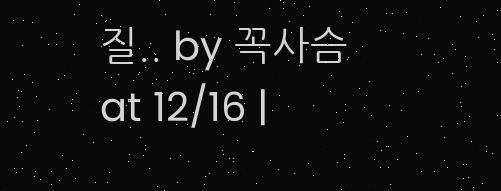질.. by 꼭사슴 at 12/16 |